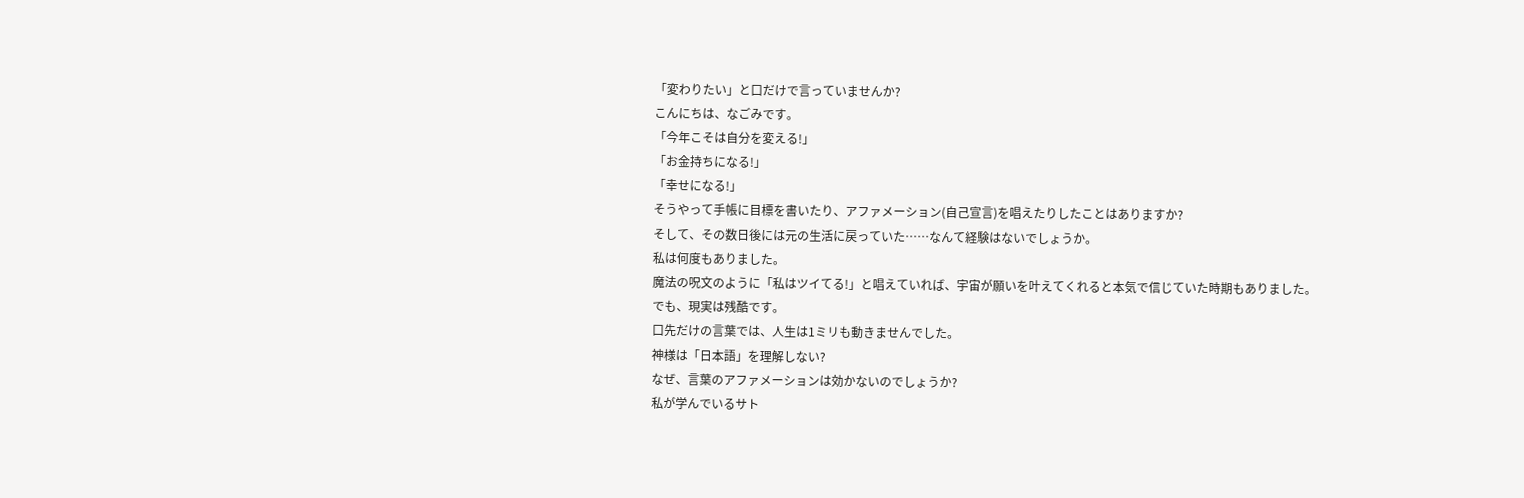「変わりたい」と口だけで言っていませんか?
こんにちは、なごみです。
「今年こそは自分を変える!」
「お金持ちになる!」
「幸せになる!」
そうやって手帳に目標を書いたり、アファメーション(自己宣言)を唱えたりしたことはありますか?
そして、その数日後には元の生活に戻っていた……なんて経験はないでしょうか。
私は何度もありました。
魔法の呪文のように「私はツイてる!」と唱えていれば、宇宙が願いを叶えてくれると本気で信じていた時期もありました。
でも、現実は残酷です。
口先だけの言葉では、人生は1ミリも動きませんでした。
神様は「日本語」を理解しない?
なぜ、言葉のアファメーションは効かないのでしょうか?
私が学んでいるサト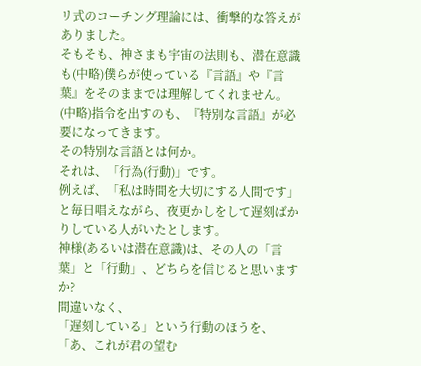リ式のコーチング理論には、衝撃的な答えがありました。
そもそも、神さまも宇宙の法則も、潜在意識も(中略)僕らが使っている『言語』や『言葉』をそのままでは理解してくれません。
(中略)指令を出すのも、『特別な言語』が必要になってきます。
その特別な言語とは何か。
それは、「行為(行動)」です。
例えば、「私は時間を大切にする人間です」と毎日唱えながら、夜更かしをして遅刻ばかりしている人がいたとします。
神様(あるいは潜在意識)は、その人の「言葉」と「行動」、どちらを信じると思いますか?
間違いなく、
「遅刻している」という行動のほうを、「あ、これが君の望む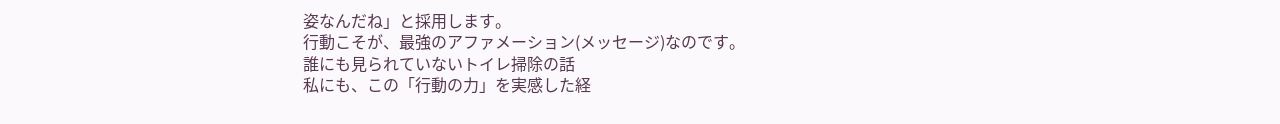姿なんだね」と採用します。
行動こそが、最強のアファメーション(メッセージ)なのです。
誰にも見られていないトイレ掃除の話
私にも、この「行動の力」を実感した経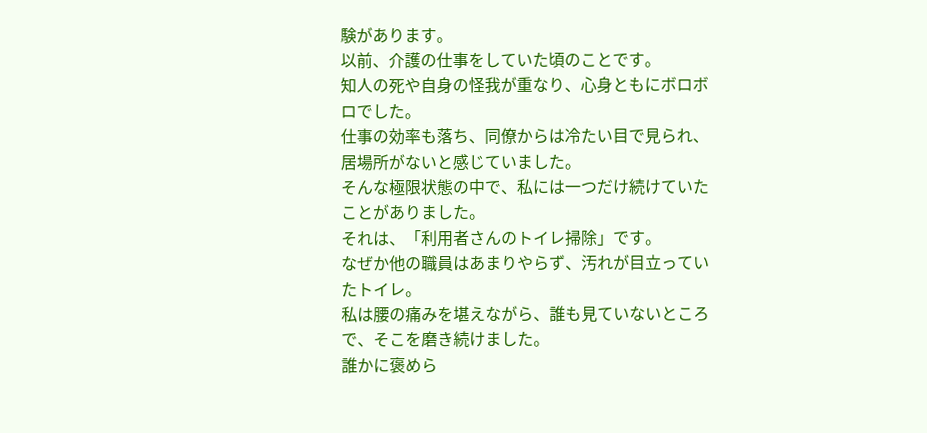験があります。
以前、介護の仕事をしていた頃のことです。
知人の死や自身の怪我が重なり、心身ともにボロボロでした。
仕事の効率も落ち、同僚からは冷たい目で見られ、居場所がないと感じていました。
そんな極限状態の中で、私には一つだけ続けていたことがありました。
それは、「利用者さんのトイレ掃除」です。
なぜか他の職員はあまりやらず、汚れが目立っていたトイレ。
私は腰の痛みを堪えながら、誰も見ていないところで、そこを磨き続けました。
誰かに褒めら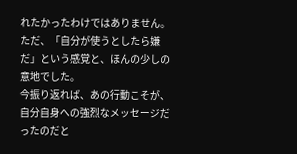れたかったわけではありません。
ただ、「自分が使うとしたら嫌だ」という感覚と、ほんの少しの意地でした。
今振り返れば、あの行動こそが、自分自身への強烈なメッセージだったのだと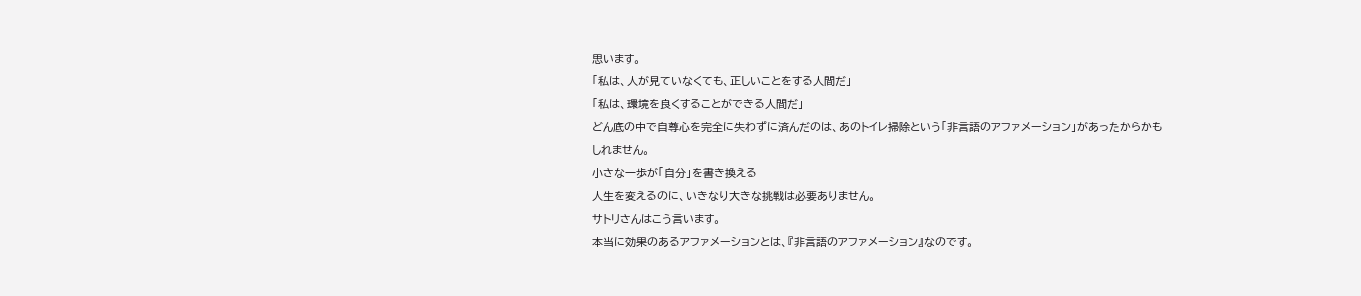思います。
「私は、人が見ていなくても、正しいことをする人間だ」
「私は、環境を良くすることができる人間だ」
どん底の中で自尊心を完全に失わずに済んだのは、あのトイレ掃除という「非言語のアファメーション」があったからかもしれません。
小さな一歩が「自分」を書き換える
人生を変えるのに、いきなり大きな挑戦は必要ありません。
サトリさんはこう言います。
本当に効果のあるアファメーションとは、『非言語のアファメーション』なのです。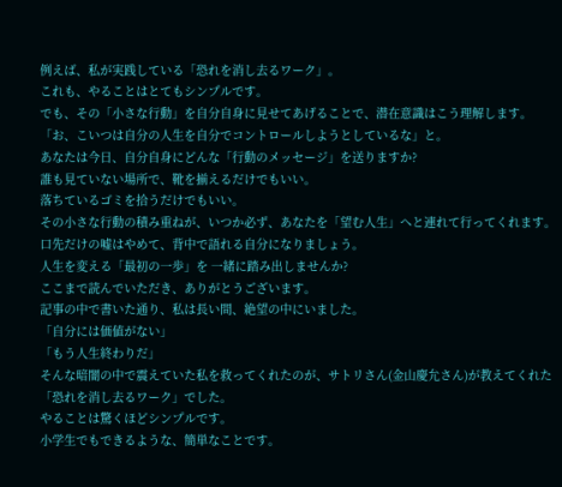例えば、私が実践している「恐れを消し去るワーク」。
これも、やることはとてもシンプルです。
でも、その「小さな行動」を自分自身に見せてあげることで、潜在意識はこう理解します。
「お、こいつは自分の人生を自分でコントロールしようとしているな」と。
あなたは今日、自分自身にどんな「行動のメッセージ」を送りますか?
誰も見ていない場所で、靴を揃えるだけでもいい。
落ちているゴミを拾うだけでもいい。
その小さな行動の積み重ねが、いつか必ず、あなたを「望む人生」へと連れて行ってくれます。
口先だけの嘘はやめて、背中で語れる自分になりましょう。
人生を変える「最初の一歩」を 一緒に踏み出しませんか?
ここまで読んでいただき、ありがとうございます。
記事の中で書いた通り、私は長い間、絶望の中にいました。
「自分には価値がない」
「もう人生終わりだ」
そんな暗闇の中で震えていた私を救ってくれたのが、サトリさん(金山慶允さん)が教えてくれた「恐れを消し去るワーク」でした。
やることは驚くほどシンプルです。
小学生でもできるような、簡単なことです。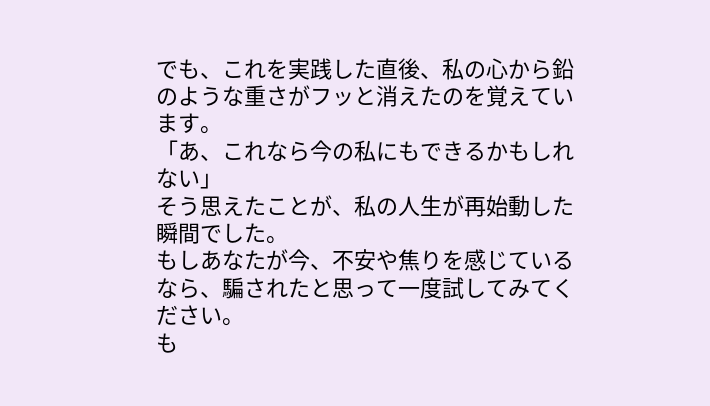でも、これを実践した直後、私の心から鉛のような重さがフッと消えたのを覚えています。
「あ、これなら今の私にもできるかもしれない」
そう思えたことが、私の人生が再始動した瞬間でした。
もしあなたが今、不安や焦りを感じているなら、騙されたと思って一度試してみてください。
も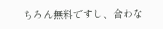ちろん無料ですし、合わな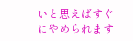いと思えばすぐにやめられます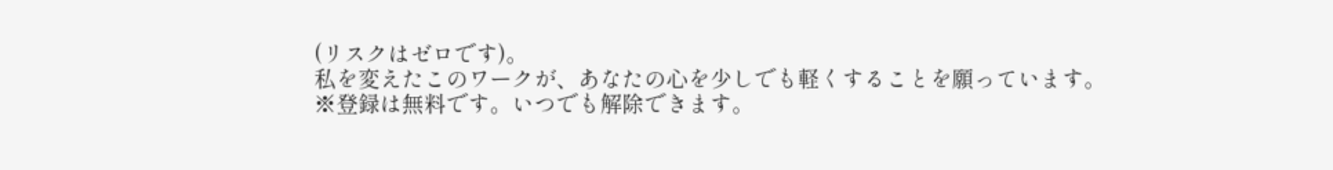(リスクはゼロです)。
私を変えたこのワークが、あなたの心を少しでも軽くすることを願っています。
※登録は無料です。いつでも解除できます。